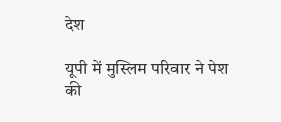देश

यूपी में मुस्लिम परिवार ने पेश की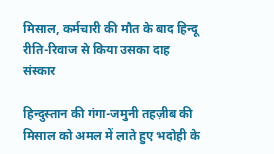मिसाल, कर्मचारी की मौत के बाद हिन्दू रीति-रिवाज से किया उसका दाह संस्कार

हिन्दुस्तान की गंगा-जमुनी तहज़ीब की मिसाल को अमल में लाते हुए भदोही के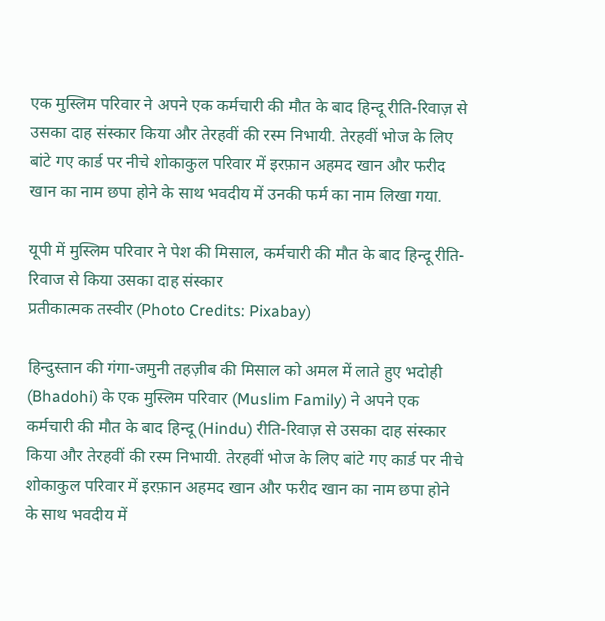एक मुस्लिम परिवार ने अपने एक कर्मचारी की मौत के बाद हिन्दू रीति-रिवाज़ से उसका दाह संस्कार किया और तेरहवीं की रस्म निभायी. तेरहवीं भोज के लिए बांटे गए कार्ड पर नीचे शोकाकुल परिवार में इरफ़ान अहमद खान और फरीद खान का नाम छपा होने के साथ भवदीय में उनकी फर्म का नाम लिखा गया.

यूपी में मुस्लिम परिवार ने पेश की मिसाल, कर्मचारी की मौत के बाद हिन्दू रीति-रिवाज से किया उसका दाह संस्कार
प्रतीकात्मक तस्वीर (Photo Credits: Pixabay)

हिन्दुस्तान की गंगा-जमुनी तहज़ीब की मिसाल को अमल में लाते हुए भदोही (Bhadohi) के एक मुस्लिम परिवार (Muslim Family) ने अपने एक कर्मचारी की मौत के बाद हिन्दू (Hindu) रीति-रिवाज़ से उसका दाह संस्कार किया और तेरहवीं की रस्म निभायी. तेरहवीं भोज के लिए बांटे गए कार्ड पर नीचे शोकाकुल परिवार में इरफ़ान अहमद खान और फरीद खान का नाम छपा होने के साथ भवदीय में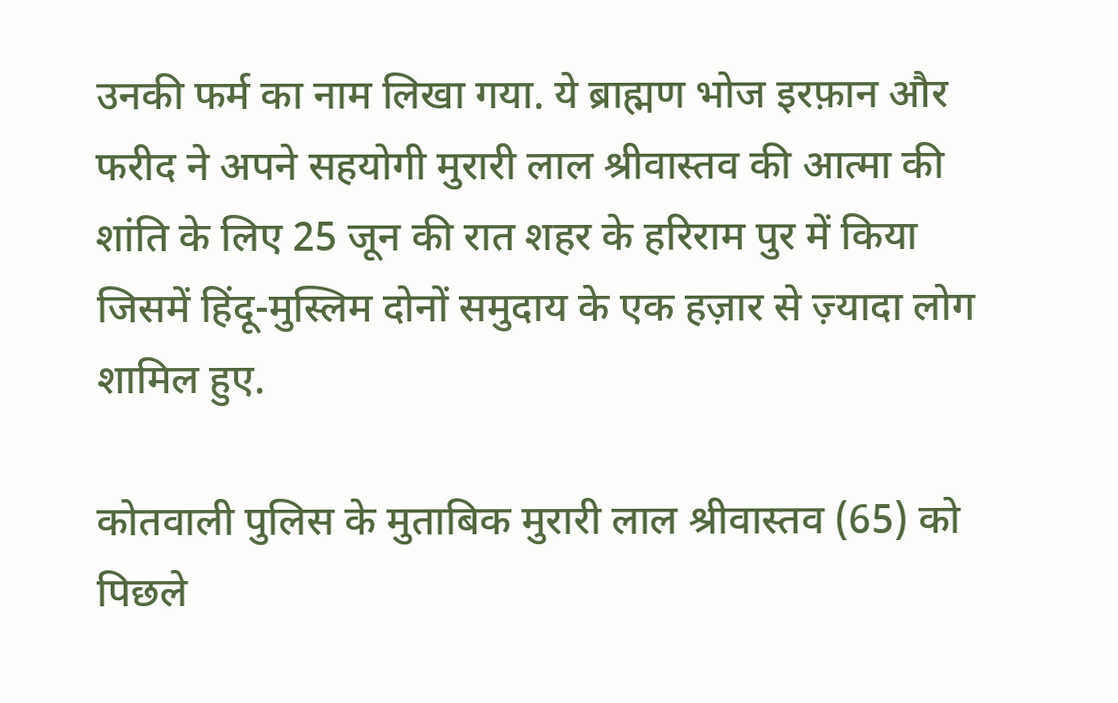उनकी फर्म का नाम लिखा गया. ये ब्राह्मण भोज इरफ़ान और फरीद ने अपने सहयोगी मुरारी लाल श्रीवास्तव की आत्मा की शांति के लिए 25 जून की रात शहर के हरिराम पुर में किया जिसमें हिंदू-मुस्लिम दोनों समुदाय के एक हज़ार से ज़्यादा लोग शामिल हुए.

कोतवाली पुलिस के मुताबिक मुरारी लाल श्रीवास्तव (65) को पिछले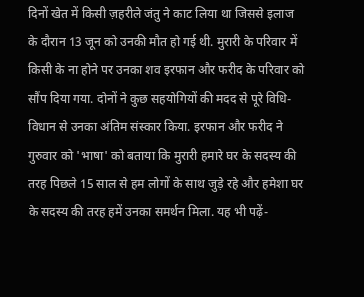दिनों खेत में किसी ज़हरीले जंतु ने काट लिया था जिससे इलाज के दौरान 13 जून को उनकी मौत हो गई थी. मुरारी के परिवार में किसी के ना होने पर उनका शव इरफान और फरीद के परिवार को सौंप दिया गया. दोनों ने कुछ सहयोगियों की मदद से पूरे विधि-विधान से उनका अंतिम संस्कार किया. इरफान और फरीद ने गुरुवार को 'भाषा' को बताया कि मुरारी हमारे घर के सदस्य की तरह पिछले 15 साल से हम लोगों के साथ जुड़े रहे और हमेशा घर के सदस्य की तरह हमें उनका समर्थन मिला. यह भी पढ़ें-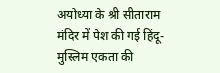अयोध्या के श्री सीताराम मंदिर में पेश की गई हिंदू-मुस्लिम एकता की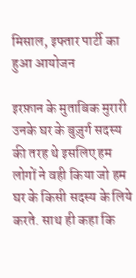मिसाल, इफ्तार पार्टी का हुआ आयोजन

इरफ़ान के मुताबिक मुरारी उनके घर के बुज़ुर्ग सदस्य की तरह थे इसलिए हम लोगों ने वही किया जो हम घर के किसी सदस्य के लिये करते. साथ ही कहा कि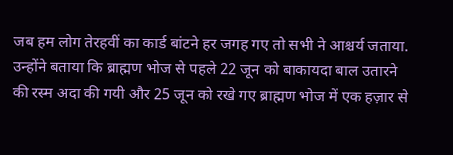जब हम लोग तेरहवीं का कार्ड बांटने हर जगह गए तो सभी ने आश्चर्य जताया. उन्होंने बताया कि ब्राह्मण भोज से पहले 22 जून को बाकायदा बाल उतारने की रस्म अदा की गयी और 25 जून को रखे गए ब्राह्मण भोज में एक हज़ार से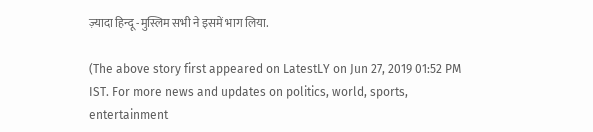ज़्यादा हिन्दू -मुस्लिम सभी ने इसमें भाग लिया.

(The above story first appeared on LatestLY on Jun 27, 2019 01:52 PM IST. For more news and updates on politics, world, sports, entertainment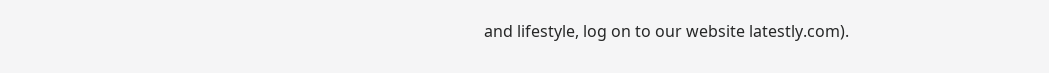and lifestyle, log on to our website latestly.com).